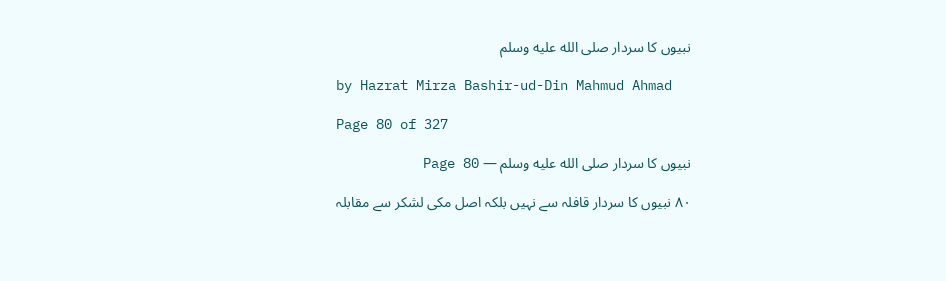نبیوں کا سردار صلى الله عليه وسلم

by Hazrat Mirza Bashir-ud-Din Mahmud Ahmad

Page 80 of 327

نبیوں کا سردار صلى الله عليه وسلم — Page 80

۸۰ نبیوں کا سردار قافلہ سے نہیں بلکہ اصل مکی لشکر سے مقابلہ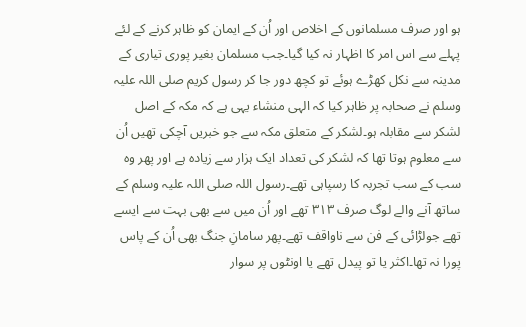ہو اور صرف مسلمانوں کے اخلاص اور اُن کے ایمان کو ظاہر کرنے کے لئے پہلے سے اس امر کا اظہار نہ کیا گیا۔جب مسلمان بغیر پوری تیاری کے مدینہ سے نکل کھڑے ہوئے تو کچھ دور جا کر رسول کریم صلی اللہ علیہ وسلم نے صحابہ پر ظاہر کیا کہ الہی منشاء یہی ہے کہ مکہ کے اصل لشکر سے مقابلہ ہو۔لشکر کے متعلق مکہ سے جو خبریں آچکی تھیں اُن سے معلوم ہوتا تھا کہ لشکر کی تعداد ایک ہزار سے زیادہ ہے اور پھر وہ سب کے سب تجربہ کا رسپاہی تھے۔رسول اللہ صلی اللہ علیہ وسلم کے ساتھ آنے والے لوگ صرف ۳۱۳ تھے اور اُن میں سے بھی بہت سے ایسے تھے جولڑائی کے فن سے ناواقف تھے۔پھر سامانِ جنگ بھی اُن کے پاس پورا نہ تھا۔اکثر یا تو پیدل تھے یا اونٹوں پر سوار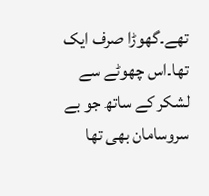تھے۔گھوڑا صرف ایک تھا۔اس چھوٹے سے لشکر کے ساتھ جو بے سروسامان بھی تھا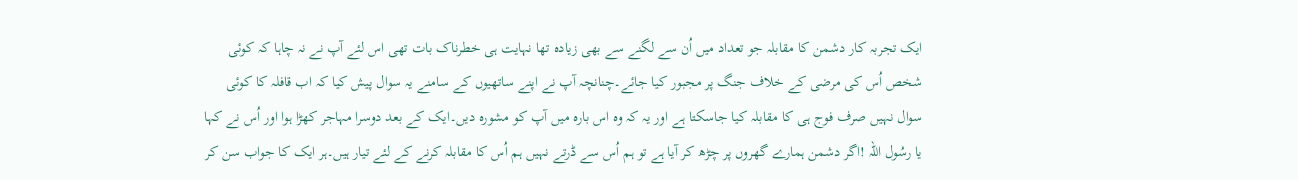ایک تجربہ کار دشمن کا مقابلہ جو تعداد میں اُن سے لگنے سے بھی زیادہ تھا نہایت ہی خطرناک بات تھی اس لئے آپ نے نہ چاہا کہ کوئی شخص اُس کی مرضی کے خلاف جنگ پر مجبور کیا جائے۔چنانچہ آپ نے اپنے ساتھیوں کے سامنے یہ سوال پیش کیا کہ اب قافلہ کا کوئی سوال نہیں صرف فوج ہی کا مقابلہ کیا جاسکتا ہے اور یہ کہ وہ اس بارہ میں آپ کو مشورہ دیں۔ایک کے بعد دوسرا مہاجر کھڑا ہوا اور اُس نے کہا یا رسُول اللہ !اگر دشمن ہمارے گھروں پر چڑھ کر آیا ہے تو ہم اُس سے ڈرتے نہیں ہم اُس کا مقابلہ کرنے کے لئے تیار ہیں۔ہر ایک کا جواب سن کر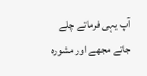آپ یہی فرماتے چلے جاتے مجھے اور مشورہ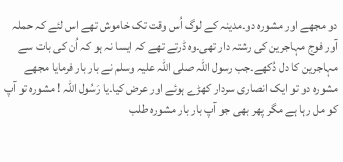دو مجھے اور مشورہ دو۔مدینہ کے لوگ اُس وقت تک خاموش تھے اس لئے کہ حملہ آور فوج مہاجرین کی رشتہ دار تھی۔وہ ڈرتے تھے کہ ایسا نہ ہو کہ اُن کی بات سے مہاجرین کا دل دُکھے۔جب رسول اللہ صلی اللہ علیہ وسلم نے بار بار فرمایا مجھے مشورہ دو تو ایک انصاری سردار کھڑے ہوئے اور عرض کیا۔یا رَسُول اللہ ! مشورہ تو آپ کو مل رہا ہے مگر پھر بھی جو آپ بار بار مشورہ طلب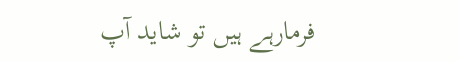فرمارہے ہیں تو شاید آپ